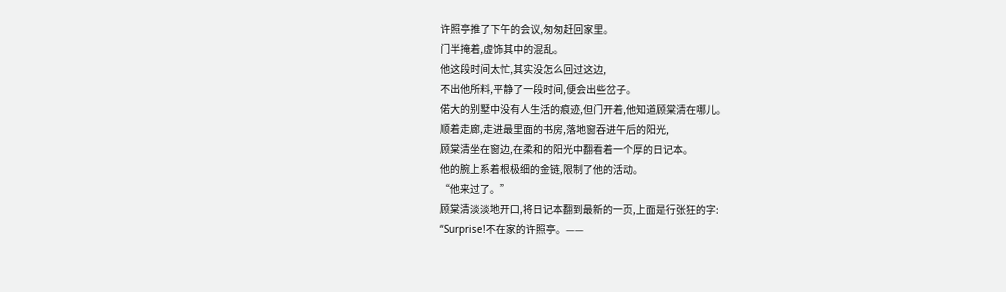许照亭推了下午的会议,匆匆赶回家里。
门半掩着,虚饰其中的混乱。
他这段时间太忙,其实没怎么回过这边,
不出他所料,平静了一段时间,便会出些岔子。
偌大的别墅中没有人生活的痕迹,但门开着,他知道顾棠清在哪儿。
顺着走廊,走进最里面的书房,落地窗吞进午后的阳光,
顾棠清坐在窗边,在柔和的阳光中翻看着一个厚的日记本。
他的腕上系着根极细的金链,限制了他的活动。
“他来过了。”
顾棠清淡淡地开口,将日记本翻到最新的一页,上面是行张狂的字:
“Surprise!不在家的许照亭。——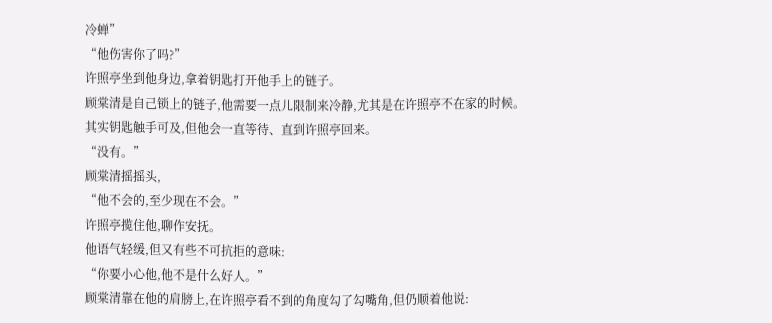冷蝉”
“他伤害你了吗?”
许照亭坐到他身边,拿着钥匙打开他手上的链子。
顾棠清是自己锁上的链子,他需要一点儿限制来冷静,尤其是在许照亭不在家的时候。
其实钥匙触手可及,但他会一直等待、直到许照亭回来。
“没有。”
顾棠清摇摇头,
“他不会的,至少现在不会。”
许照亭揽住他,聊作安抚。
他语气轻缓,但又有些不可抗拒的意味:
“你要小心他,他不是什么好人。”
顾棠清靠在他的肩膀上,在许照亭看不到的角度勾了勾嘴角,但仍顺着他说: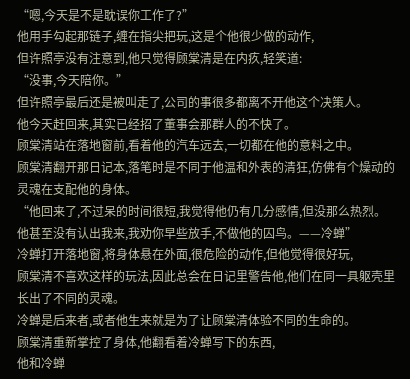“嗯,今天是不是耽误你工作了?”
他用手勾起那链子,缠在指尖把玩,这是个他很少做的动作,
但许照亭没有注意到,他只觉得顾棠清是在内疚,轻笑道:
“没事,今天陪你。”
但许照亭最后还是被叫走了,公司的事很多都离不开他这个决策人。
他今天赶回来,其实已经招了董事会那群人的不快了。
顾棠清站在落地窗前,看着他的汽车远去,一切都在他的意料之中。
顾棠清翻开那日记本,落笔时是不同于他温和外表的清狂,仿佛有个燥动的灵魂在支配他的身体。
“他回来了,不过呆的时间很短,我觉得他仍有几分感情,但没那么热烈。
他甚至没有认出我来,我劝你早些放手,不做他的囚鸟。——冷蝉”
冷蝉打开落地窗,将身体悬在外面,很危险的动作,但他觉得很好玩,
顾棠清不喜欢这样的玩法,因此总会在日记里警告他,他们在同一具躯壳里长出了不同的灵魂。
冷蝉是后来者,或者他生来就是为了让顾棠清体验不同的生命的。
顾棠清重新掌控了身体,他翻看着冷蝉写下的东西,
他和冷蝉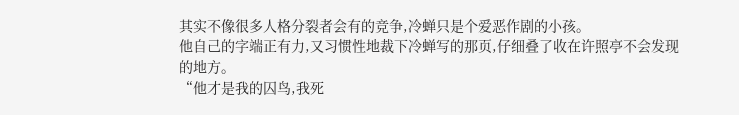其实不像很多人格分裂者会有的竞争,冷蝉只是个爱恶作剧的小孩。
他自己的字端正有力,又习惯性地裁下冷蝉写的那页,仔细叠了收在许照亭不会发现的地方。
“他才是我的囚鸟,我死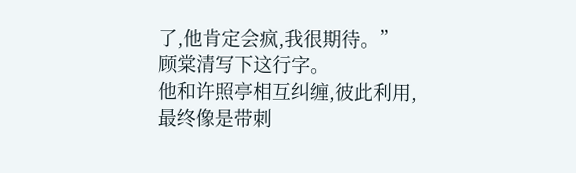了,他肯定会疯,我很期待。”
顾棠清写下这行字。
他和许照亭相互纠缠,彼此利用,
最终像是带刺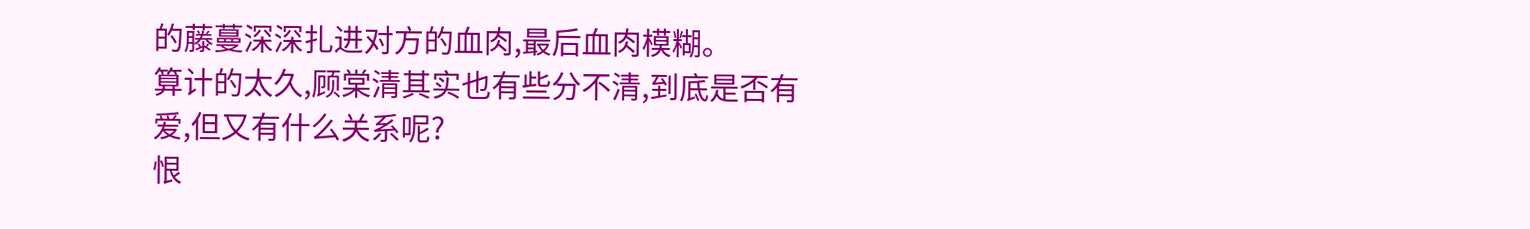的藤蔓深深扎进对方的血肉,最后血肉模糊。
算计的太久,顾棠清其实也有些分不清,到底是否有爱,但又有什么关系呢?
恨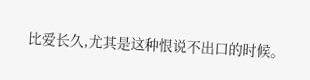比爱长久,尤其是这种恨说不出口的时候。